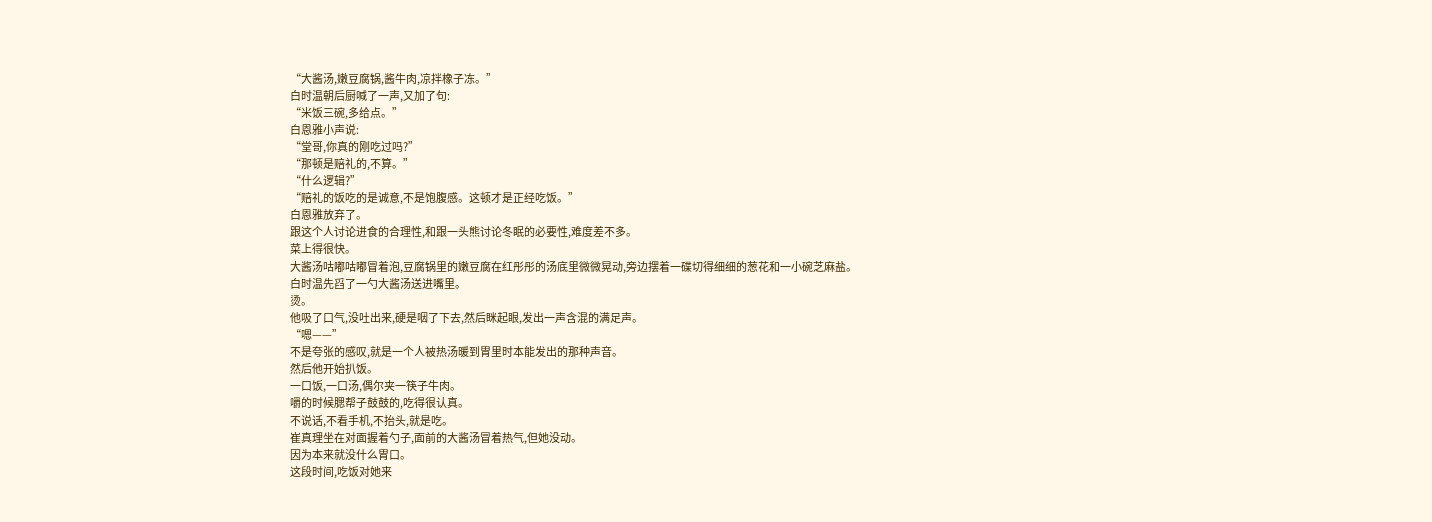“大酱汤,嫩豆腐锅,酱牛肉,凉拌橡子冻。”
白时温朝后厨喊了一声,又加了句:
“米饭三碗,多给点。”
白恩雅小声说:
“堂哥,你真的刚吃过吗?”
“那顿是赔礼的,不算。”
“什么逻辑?”
“赔礼的饭吃的是诚意,不是饱腹感。这顿才是正经吃饭。”
白恩雅放弃了。
跟这个人讨论进食的合理性,和跟一头熊讨论冬眠的必要性,难度差不多。
菜上得很快。
大酱汤咕嘟咕嘟冒着泡,豆腐锅里的嫩豆腐在红彤彤的汤底里微微晃动,旁边摆着一碟切得细细的葱花和一小碗芝麻盐。
白时温先舀了一勺大酱汤送进嘴里。
烫。
他吸了口气,没吐出来,硬是咽了下去,然后眯起眼,发出一声含混的满足声。
“嗯——”
不是夸张的感叹,就是一个人被热汤暖到胃里时本能发出的那种声音。
然后他开始扒饭。
一口饭,一口汤,偶尔夹一筷子牛肉。
嚼的时候腮帮子鼓鼓的,吃得很认真。
不说话,不看手机,不抬头,就是吃。
崔真理坐在对面握着勺子,面前的大酱汤冒着热气,但她没动。
因为本来就没什么胃口。
这段时间,吃饭对她来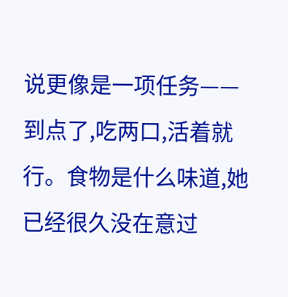说更像是一项任务——
到点了,吃两口,活着就行。食物是什么味道,她已经很久没在意过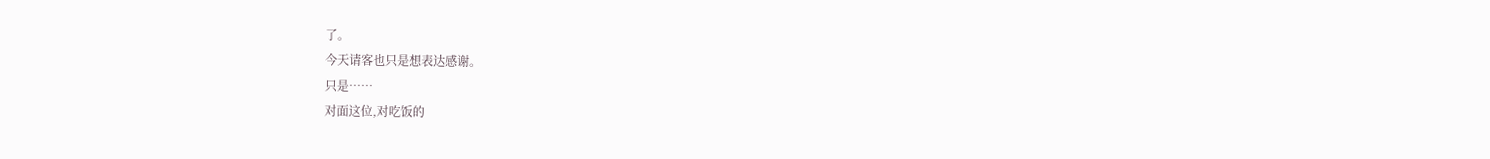了。
今天请客也只是想表达感谢。
只是……
对面这位,对吃饭的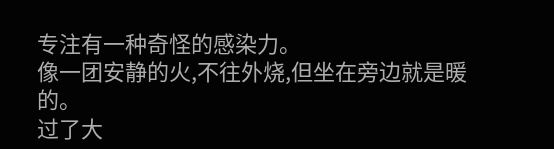专注有一种奇怪的感染力。
像一团安静的火,不往外烧,但坐在旁边就是暖的。
过了大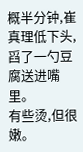概半分钟,崔真理低下头,舀了一勺豆腐送进嘴里。
有些烫,但很嫩。